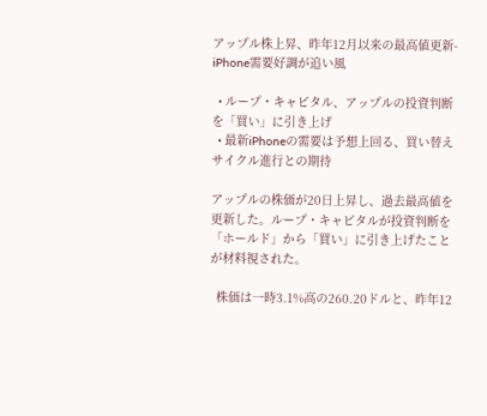アップル株上昇、昨年12月以来の最高値更新-iPhone需要好調が追い風

  • ループ・キャピタル、アップルの投資判断を「買い」に引き上げ
  • 最新iPhoneの需要は予想上回る、買い替えサイクル進行との期待

アップルの株価が20日上昇し、過去最高値を更新した。ループ・キャピタルが投資判断を「ホールド」から「買い」に引き上げたことが材料視された。

  株価は一時3.1%高の260.20ドルと、昨年12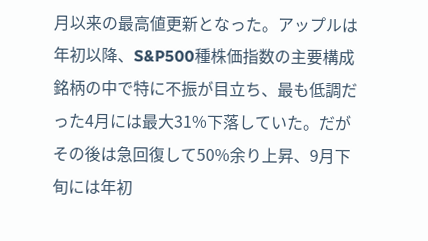月以来の最高値更新となった。アップルは年初以降、S&P500種株価指数の主要構成銘柄の中で特に不振が目立ち、最も低調だった4月には最大31%下落していた。だがその後は急回復して50%余り上昇、9月下旬には年初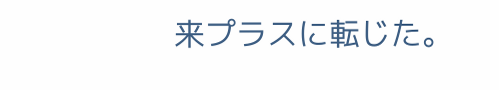来プラスに転じた。